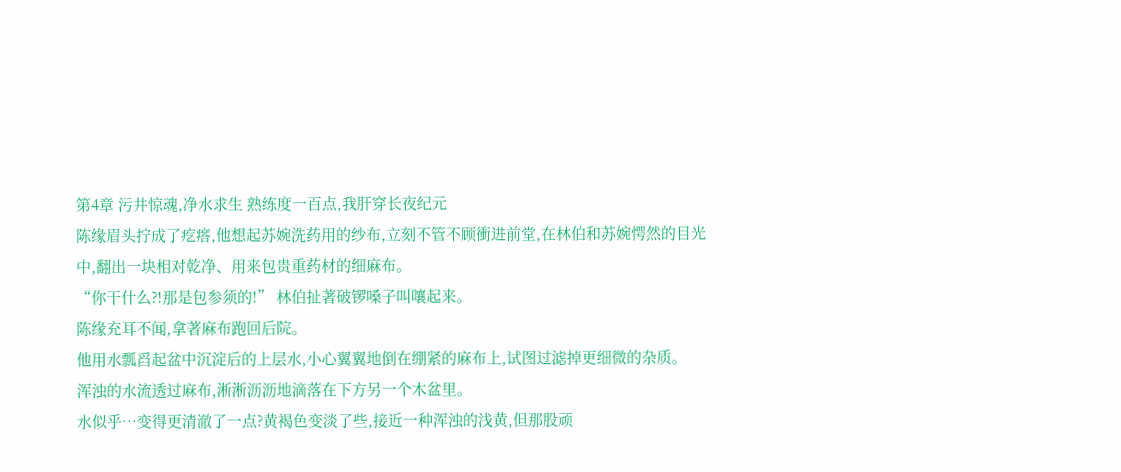第4章 污井惊魂,净水求生 熟练度一百点,我肝穿长夜纪元
陈缘眉头拧成了疙瘩,他想起苏婉洗药用的纱布,立刻不管不顾衝进前堂,在林伯和苏婉愕然的目光中,翻出一块相对乾净、用来包贵重药材的细麻布。
“你干什么?!那是包参须的!” 林伯扯著破锣嗓子叫嚷起来。
陈缘充耳不闻,拿著麻布跑回后院。
他用水瓢舀起盆中沉淀后的上层水,小心翼翼地倒在绷紧的麻布上,试图过滤掉更细微的杂质。
浑浊的水流透过麻布,淅淅沥沥地滴落在下方另一个木盆里。
水似乎…变得更清澈了一点?黄褐色变淡了些,接近一种浑浊的浅黄,但那股顽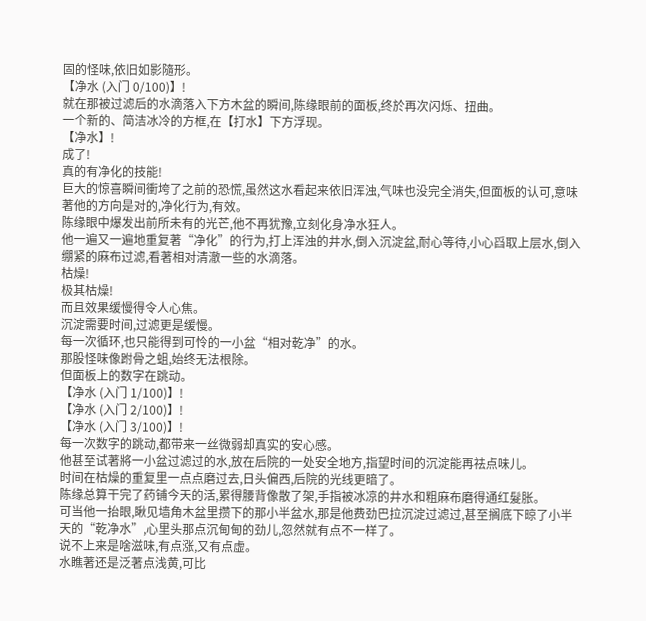固的怪味,依旧如影隨形。
【净水 (入门 0/100)】!
就在那被过滤后的水滴落入下方木盆的瞬间,陈缘眼前的面板,终於再次闪烁、扭曲。
一个新的、简洁冰冷的方框,在【打水】下方浮现。
【净水】!
成了!
真的有净化的技能!
巨大的惊喜瞬间衝垮了之前的恐慌,虽然这水看起来依旧浑浊,气味也没完全消失,但面板的认可,意味著他的方向是对的,净化行为,有效。
陈缘眼中爆发出前所未有的光芒,他不再犹豫,立刻化身净水狂人。
他一遍又一遍地重复著“净化”的行为,打上浑浊的井水,倒入沉淀盆,耐心等待,小心舀取上层水,倒入绷紧的麻布过滤,看著相对清澈一些的水滴落。
枯燥!
极其枯燥!
而且效果缓慢得令人心焦。
沉淀需要时间,过滤更是缓慢。
每一次循环,也只能得到可怜的一小盆“相对乾净”的水。
那股怪味像跗骨之蛆,始终无法根除。
但面板上的数字在跳动。
【净水 (入门 1/100)】!
【净水 (入门 2/100)】!
【净水 (入门 3/100)】!
每一次数字的跳动,都带来一丝微弱却真实的安心感。
他甚至试著將一小盆过滤过的水,放在后院的一处安全地方,指望时间的沉淀能再祛点味儿。
时间在枯燥的重复里一点点磨过去,日头偏西,后院的光线更暗了。
陈缘总算干完了药铺今天的活,累得腰背像散了架,手指被冰凉的井水和粗麻布磨得通红髮胀。
可当他一抬眼,瞅见墙角木盆里攒下的那小半盆水,那是他费劲巴拉沉淀过滤过,甚至搁底下晾了小半天的“乾净水”,心里头那点沉甸甸的劲儿,忽然就有点不一样了。
说不上来是啥滋味,有点涨,又有点虚。
水瞧著还是泛著点浅黄,可比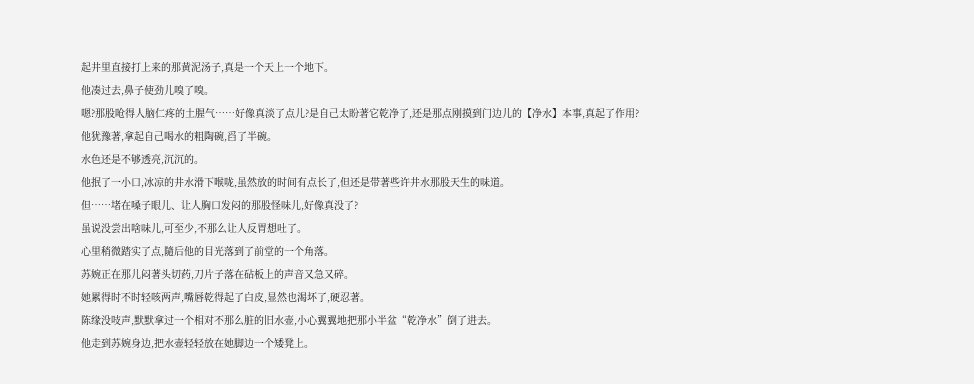起井里直接打上来的那黄泥汤子,真是一个天上一个地下。
他凑过去,鼻子使劲儿嗅了嗅。
嗯?那股呛得人脑仁疼的土腥气……好像真淡了点儿?是自己太盼著它乾净了,还是那点刚摸到门边儿的【净水】本事,真起了作用?
他犹豫著,拿起自己喝水的粗陶碗,舀了半碗。
水色还是不够透亮,沉沉的。
他抿了一小口,冰凉的井水滑下喉咙,虽然放的时间有点长了,但还是带著些许井水那股天生的味道。
但……堵在嗓子眼儿、让人胸口发闷的那股怪味儿,好像真没了?
虽说没尝出啥味儿,可至少,不那么让人反胃想吐了。
心里稍微踏实了点,隨后他的目光落到了前堂的一个角落。
苏婉正在那儿闷著头切药,刀片子落在砧板上的声音又急又碎。
她累得时不时轻咳两声,嘴唇乾得起了白皮,显然也渴坏了,硬忍著。
陈缘没吱声,默默拿过一个相对不那么脏的旧水壶,小心翼翼地把那小半盆“乾净水”倒了进去。
他走到苏婉身边,把水壶轻轻放在她脚边一个矮凳上。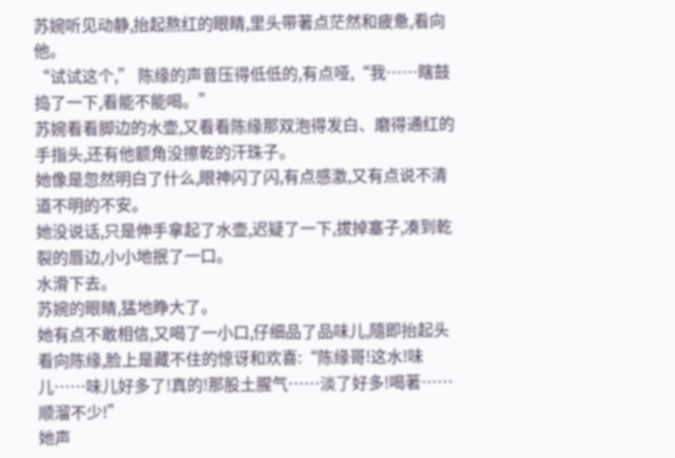苏婉听见动静,抬起熬红的眼睛,里头带著点茫然和疲惫,看向他。
“试试这个,” 陈缘的声音压得低低的,有点哑,“我……瞎鼓捣了一下,看能不能喝。”
苏婉看看脚边的水壶,又看看陈缘那双泡得发白、磨得通红的手指头,还有他额角没擦乾的汗珠子。
她像是忽然明白了什么,眼神闪了闪,有点感激,又有点说不清道不明的不安。
她没说话,只是伸手拿起了水壶,迟疑了一下,拔掉塞子,凑到乾裂的唇边,小小地抿了一口。
水滑下去。
苏婉的眼睛,猛地睁大了。
她有点不敢相信,又喝了一小口,仔细品了品味儿,隨即抬起头看向陈缘,脸上是藏不住的惊讶和欢喜:“陈缘哥!这水!味儿……味儿好多了!真的!那股土腥气……淡了好多!喝著……顺溜不少!”
她声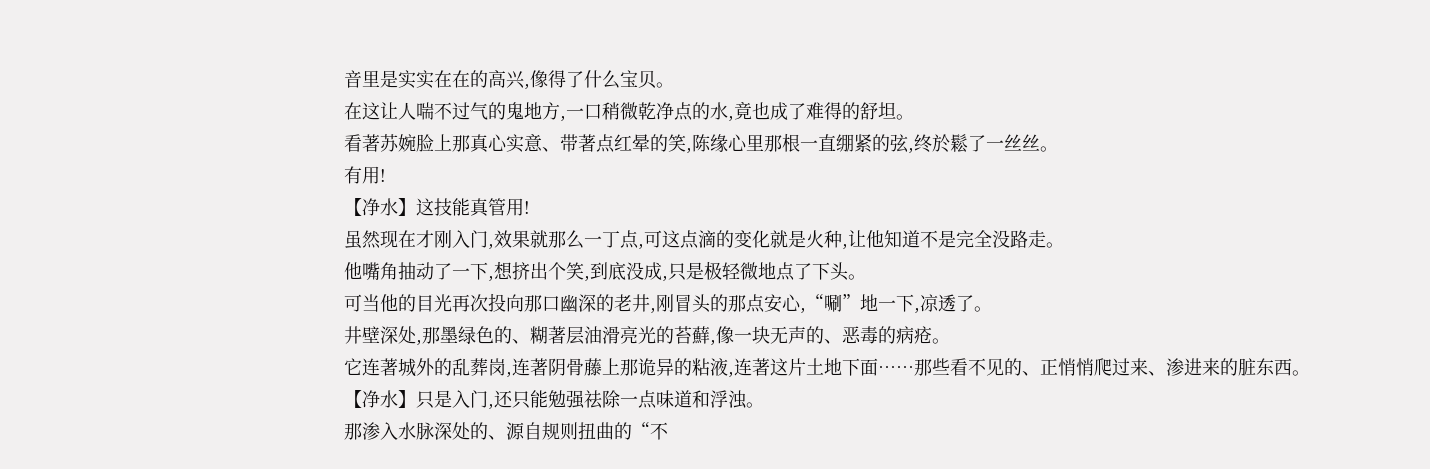音里是实实在在的高兴,像得了什么宝贝。
在这让人喘不过气的鬼地方,一口稍微乾净点的水,竟也成了难得的舒坦。
看著苏婉脸上那真心实意、带著点红晕的笑,陈缘心里那根一直绷紧的弦,终於鬆了一丝丝。
有用!
【净水】这技能真管用!
虽然现在才刚入门,效果就那么一丁点,可这点滴的变化就是火种,让他知道不是完全没路走。
他嘴角抽动了一下,想挤出个笑,到底没成,只是极轻微地点了下头。
可当他的目光再次投向那口幽深的老井,刚冒头的那点安心,“唰”地一下,凉透了。
井壁深处,那墨绿色的、糊著层油滑亮光的苔蘚,像一块无声的、恶毒的病疮。
它连著城外的乱葬岗,连著阴骨藤上那诡异的粘液,连著这片土地下面……那些看不见的、正悄悄爬过来、渗进来的脏东西。
【净水】只是入门,还只能勉强祛除一点味道和浮浊。
那渗入水脉深处的、源自规则扭曲的“不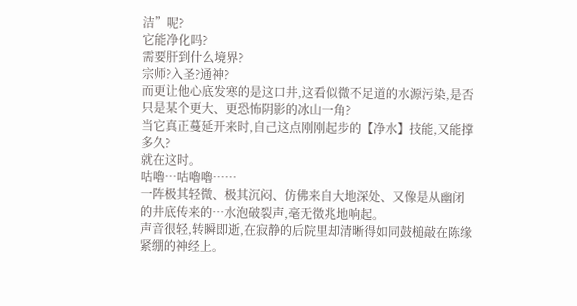洁”呢?
它能净化吗?
需要肝到什么境界?
宗师?入圣?通神?
而更让他心底发寒的是这口井,这看似微不足道的水源污染,是否只是某个更大、更恐怖阴影的冰山一角?
当它真正蔓延开来时,自己这点刚刚起步的【净水】技能,又能撑多久?
就在这时。
咕嚕…咕嚕嚕……
一阵极其轻微、极其沉闷、仿佛来自大地深处、又像是从幽闭的井底传来的…水泡破裂声,毫无徵兆地响起。
声音很轻,转瞬即逝,在寂静的后院里却清晰得如同鼓槌敲在陈缘紧绷的神经上。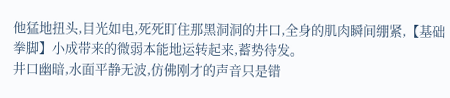他猛地扭头,目光如电,死死盯住那黑洞洞的井口,全身的肌肉瞬间绷紧,【基础拳脚】小成带来的微弱本能地运转起来,蓄势待发。
井口幽暗,水面平静无波,仿佛刚才的声音只是错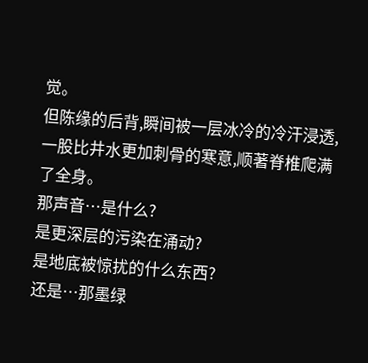觉。
但陈缘的后背,瞬间被一层冰冷的冷汗浸透,一股比井水更加刺骨的寒意,顺著脊椎爬满了全身。
那声音…是什么?
是更深层的污染在涌动?
是地底被惊扰的什么东西?
还是…那墨绿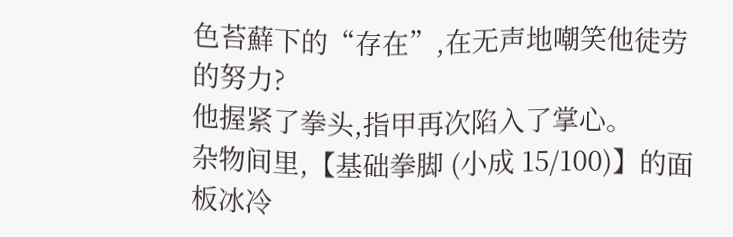色苔蘚下的“存在”,在无声地嘲笑他徒劳的努力?
他握紧了拳头,指甲再次陷入了掌心。
杂物间里,【基础拳脚 (小成 15/100)】的面板冰冷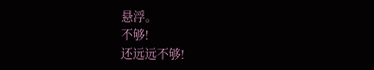悬浮。
不够!
还远远不够!